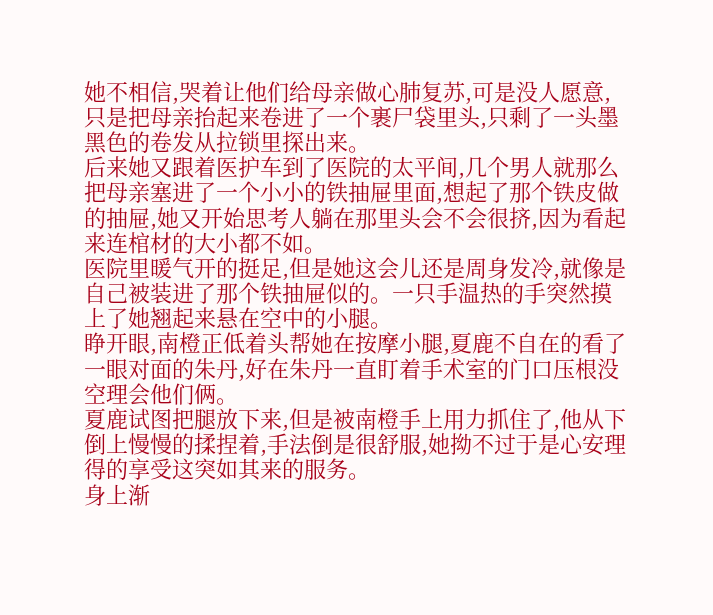她不相信,哭着让他们给母亲做心肺复苏,可是没人愿意,只是把母亲抬起来卷进了一个裹尸袋里头,只剩了一头墨黑色的卷发从拉锁里探出来。
后来她又跟着医护车到了医院的太平间,几个男人就那么把母亲塞进了一个小小的铁抽屉里面,想起了那个铁皮做的抽屉,她又开始思考人躺在那里头会不会很挤,因为看起来连棺材的大小都不如。
医院里暖气开的挺足,但是她这会儿还是周身发冷,就像是自己被装进了那个铁抽屉似的。一只手温热的手突然摸上了她翘起来悬在空中的小腿。
睁开眼,南橙正低着头帮她在按摩小腿,夏鹿不自在的看了一眼对面的朱丹,好在朱丹一直盯着手术室的门口压根没空理会他们俩。
夏鹿试图把腿放下来,但是被南橙手上用力抓住了,他从下倒上慢慢的揉捏着,手法倒是很舒服,她拗不过于是心安理得的享受这突如其来的服务。
身上渐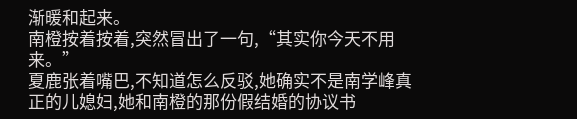渐暖和起来。
南橙按着按着,突然冒出了一句,“其实你今天不用来。”
夏鹿张着嘴巴,不知道怎么反驳,她确实不是南学峰真正的儿媳妇,她和南橙的那份假结婚的协议书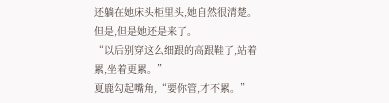还躺在她床头柜里头,她自然很清楚。
但是,但是她还是来了。
“以后别穿这么细跟的高跟鞋了,站着累,坐着更累。”
夏鹿勾起嘴角,“要你管,才不累。”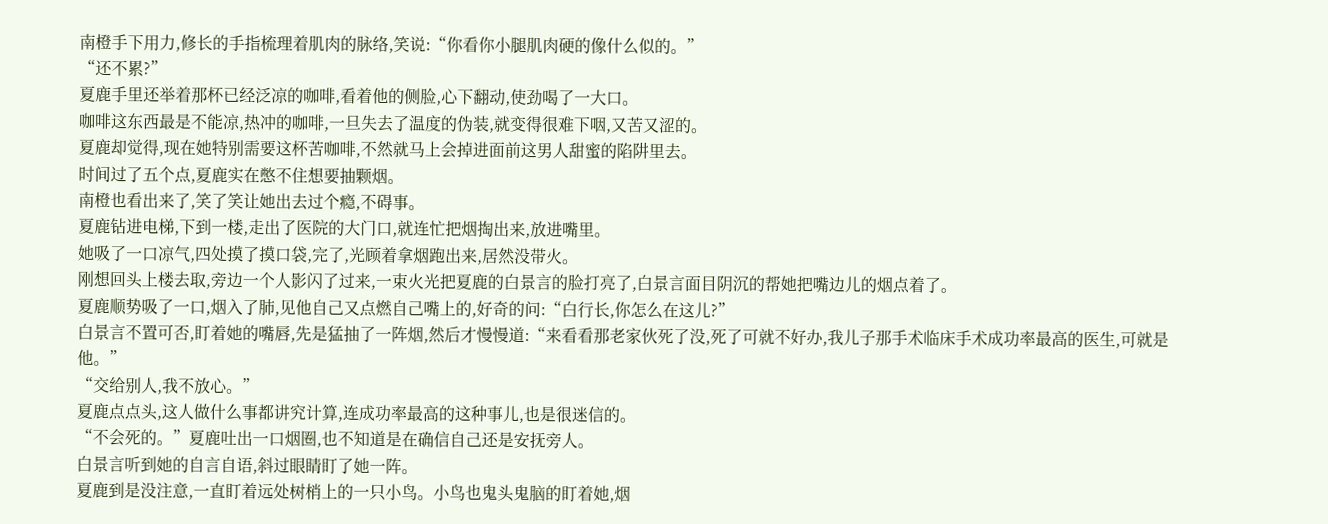南橙手下用力,修长的手指梳理着肌肉的脉络,笑说:“你看你小腿肌肉硬的像什么似的。”
“还不累?”
夏鹿手里还举着那杯已经泛凉的咖啡,看着他的侧脸,心下翻动,使劲喝了一大口。
咖啡这东西最是不能凉,热冲的咖啡,一旦失去了温度的伪装,就变得很难下咽,又苦又涩的。
夏鹿却觉得,现在她特别需要这杯苦咖啡,不然就马上会掉进面前这男人甜蜜的陷阱里去。
时间过了五个点,夏鹿实在憋不住想要抽颗烟。
南橙也看出来了,笑了笑让她出去过个瘾,不碍事。
夏鹿钻进电梯,下到一楼,走出了医院的大门口,就连忙把烟掏出来,放进嘴里。
她吸了一口凉气,四处摸了摸口袋,完了,光顾着拿烟跑出来,居然没带火。
刚想回头上楼去取,旁边一个人影闪了过来,一束火光把夏鹿的白景言的脸打亮了,白景言面目阴沉的帮她把嘴边儿的烟点着了。
夏鹿顺势吸了一口,烟入了肺,见他自己又点燃自己嘴上的,好奇的问:“白行长,你怎么在这儿?”
白景言不置可否,盯着她的嘴唇,先是猛抽了一阵烟,然后才慢慢道:“来看看那老家伙死了没,死了可就不好办,我儿子那手术临床手术成功率最高的医生,可就是他。”
“交给别人,我不放心。”
夏鹿点点头,这人做什么事都讲究计算,连成功率最高的这种事儿,也是很迷信的。
“不会死的。”夏鹿吐出一口烟圈,也不知道是在确信自己还是安抚旁人。
白景言听到她的自言自语,斜过眼睛盯了她一阵。
夏鹿到是没注意,一直盯着远处树梢上的一只小鸟。小鸟也鬼头鬼脑的盯着她,烟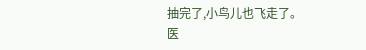抽完了,小鸟儿也飞走了。
医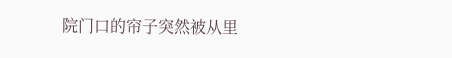院门口的帘子突然被从里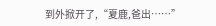到外掀开了,“夏鹿,爸出……”